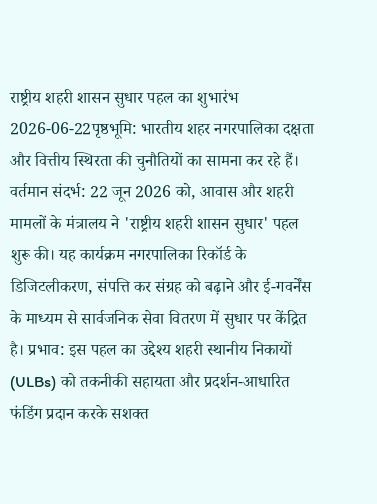राष्ट्रीय शहरी शासन सुधार पहल का शुभारंभ
2026-06-22पृष्ठभूमि: भारतीय शहर नगरपालिका दक्षता और वित्तीय स्थिरता की चुनौतियों का सामना कर रहे हैं। वर्तमान संदर्भ: 22 जून 2026 को, आवास और शहरी मामलों के मंत्रालय ने 'राष्ट्रीय शहरी शासन सुधार' पहल शुरू की। यह कार्यक्रम नगरपालिका रिकॉर्ड के डिजिटलीकरण, संपत्ति कर संग्रह को बढ़ाने और ई-गवर्नेंस के माध्यम से सार्वजनिक सेवा वितरण में सुधार पर केंद्रित है। प्रभाव: इस पहल का उद्देश्य शहरी स्थानीय निकायों (ULBs) को तकनीकी सहायता और प्रदर्शन-आधारित फंडिंग प्रदान करके सशक्त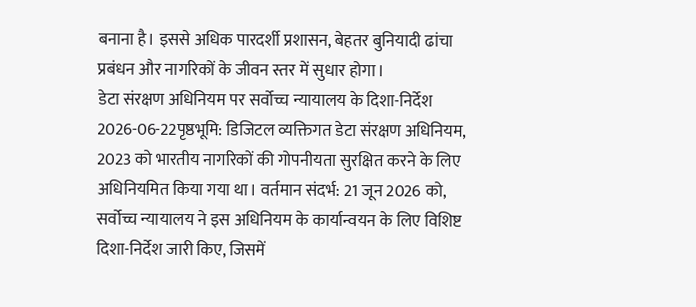बनाना है। इससे अधिक पारदर्शी प्रशासन, बेहतर बुनियादी ढांचा प्रबंधन और नागरिकों के जीवन स्तर में सुधार होगा।
डेटा संरक्षण अधिनियम पर सर्वोच्च न्यायालय के दिशा-निर्देश
2026-06-22पृष्ठभूमि: डिजिटल व्यक्तिगत डेटा संरक्षण अधिनियम, 2023 को भारतीय नागरिकों की गोपनीयता सुरक्षित करने के लिए अधिनियमित किया गया था। वर्तमान संदर्भ: 21 जून 2026 को, सर्वोच्च न्यायालय ने इस अधिनियम के कार्यान्वयन के लिए विशिष्ट दिशा-निर्देश जारी किए, जिसमें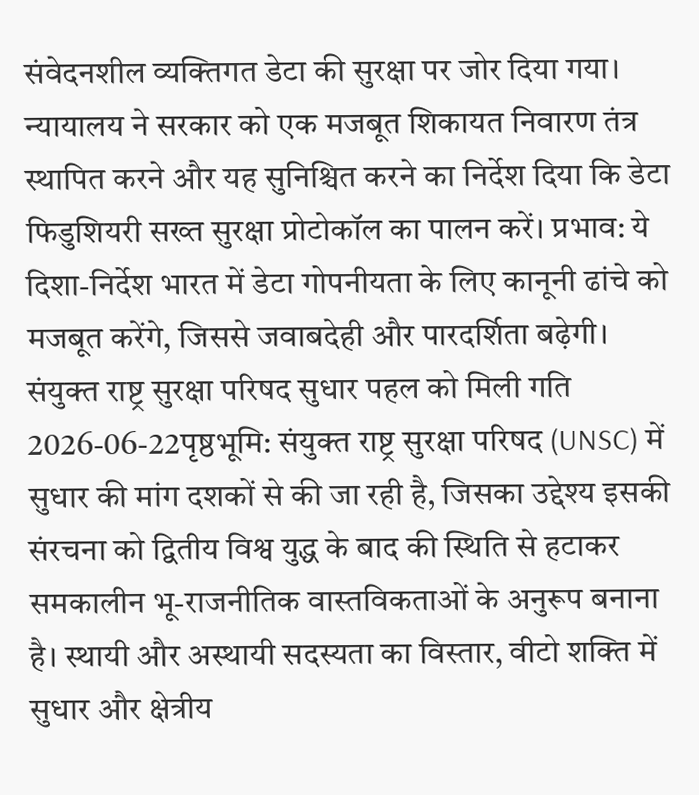संवेदनशील व्यक्तिगत डेटा की सुरक्षा पर जोर दिया गया। न्यायालय ने सरकार को एक मजबूत शिकायत निवारण तंत्र स्थापित करने और यह सुनिश्चित करने का निर्देश दिया कि डेटा फिडुशियरी सख्त सुरक्षा प्रोटोकॉल का पालन करें। प्रभाव: ये दिशा-निर्देश भारत में डेटा गोपनीयता के लिए कानूनी ढांचे को मजबूत करेंगे, जिससे जवाबदेही और पारदर्शिता बढ़ेगी।
संयुक्त राष्ट्र सुरक्षा परिषद सुधार पहल को मिली गति
2026-06-22पृष्ठभूमि: संयुक्त राष्ट्र सुरक्षा परिषद (UNSC) में सुधार की मांग दशकों से की जा रही है, जिसका उद्देश्य इसकी संरचना को द्वितीय विश्व युद्ध के बाद की स्थिति से हटाकर समकालीन भू-राजनीतिक वास्तविकताओं के अनुरूप बनाना है। स्थायी और अस्थायी सदस्यता का विस्तार, वीटो शक्ति में सुधार और क्षेत्रीय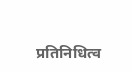प्रतिनिधित्व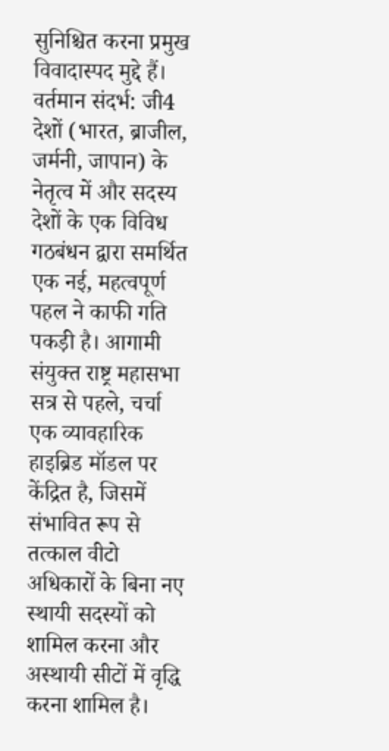सुनिश्चित करना प्रमुख विवादास्पद मुद्दे हैं। वर्तमान संदर्भ: जी4 देशों (भारत, ब्राजील, जर्मनी, जापान) के नेतृत्व में और सदस्य देशों के एक विविध गठबंधन द्वारा समर्थित एक नई, महत्वपूर्ण पहल ने काफी गति पकड़ी है। आगामी संयुक्त राष्ट्र महासभा सत्र से पहले, चर्चा एक व्यावहारिक हाइब्रिड मॉडल पर केंद्रित है, जिसमें संभावित रूप से तत्काल वीटो अधिकारों के बिना नए स्थायी सदस्यों को शामिल करना और अस्थायी सीटों में वृद्धि करना शामिल है।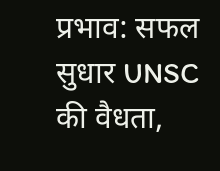प्रभाव: सफल सुधार UNSC की वैधता,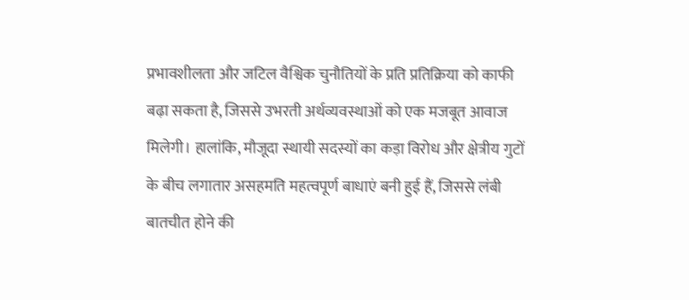प्रभावशीलता और जटिल वैश्विक चुनौतियों के प्रति प्रतिक्रिया को काफी बढ़ा सकता है, जिससे उभरती अर्थव्यवस्थाओं को एक मजबूत आवाज मिलेगी। हालांकि, मौजूदा स्थायी सदस्यों का कड़ा विरोध और क्षेत्रीय गुटों के बीच लगातार असहमति महत्वपूर्ण बाधाएं बनी हुई हैं, जिससे लंबी बातचीत होने की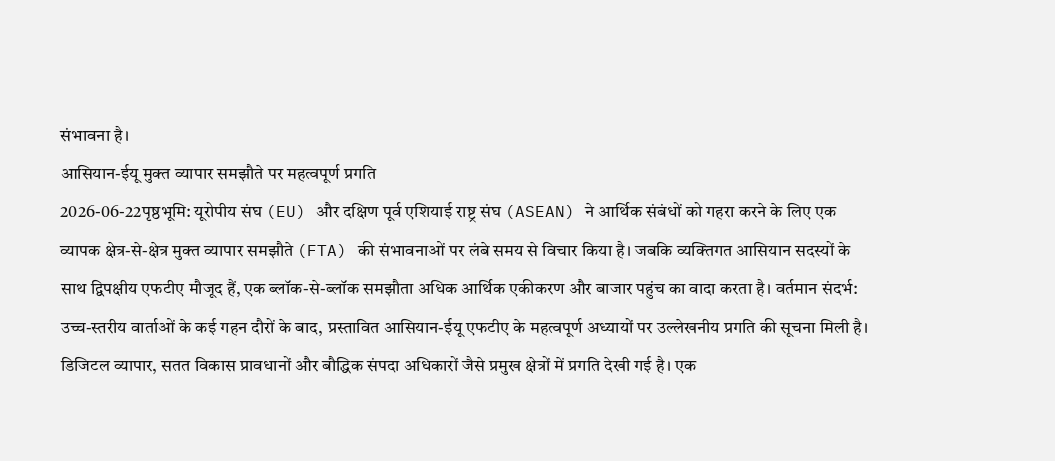संभावना है।
आसियान-ईयू मुक्त व्यापार समझौते पर महत्वपूर्ण प्रगति
2026-06-22पृष्ठभूमि: यूरोपीय संघ (EU) और दक्षिण पूर्व एशियाई राष्ट्र संघ (ASEAN) ने आर्थिक संबंधों को गहरा करने के लिए एक व्यापक क्षेत्र-से-क्षेत्र मुक्त व्यापार समझौते (FTA) की संभावनाओं पर लंबे समय से विचार किया है। जबकि व्यक्तिगत आसियान सदस्यों के साथ द्विपक्षीय एफटीए मौजूद हैं, एक ब्लॉक-से-ब्लॉक समझौता अधिक आर्थिक एकीकरण और बाजार पहुंच का वादा करता है। वर्तमान संदर्भ: उच्च-स्तरीय वार्ताओं के कई गहन दौरों के बाद, प्रस्तावित आसियान-ईयू एफटीए के महत्वपूर्ण अध्यायों पर उल्लेखनीय प्रगति की सूचना मिली है। डिजिटल व्यापार, सतत विकास प्रावधानों और बौद्धिक संपदा अधिकारों जैसे प्रमुख क्षेत्रों में प्रगति देखी गई है। एक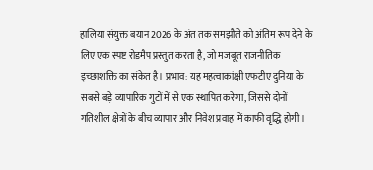हालिया संयुक्त बयान 2026 के अंत तक समझौते को अंतिम रूप देने के लिए एक स्पष्ट रोडमैप प्रस्तुत करता है, जो मजबूत राजनीतिक इच्छाशक्ति का संकेत है। प्रभाव: यह महत्वाकांक्षी एफटीए दुनिया के सबसे बड़े व्यापारिक गुटों में से एक स्थापित करेगा, जिससे दोनों गतिशील क्षेत्रों के बीच व्यापार और निवेश प्रवाह में काफी वृद्धि होगी।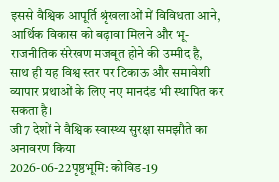इससे वैश्विक आपूर्ति श्रृंखलाओं में विविधता आने, आर्थिक विकास को बढ़ावा मिलने और भू-राजनीतिक संरेखण मजबूत होने की उम्मीद है, साथ ही यह विश्व स्तर पर टिकाऊ और समावेशी व्यापार प्रथाओं के लिए नए मानदंड भी स्थापित कर सकता है।
जी7 देशों ने वैश्विक स्वास्थ्य सुरक्षा समझौते का अनावरण किया
2026-06-22पृष्ठभूमि: कोविड-19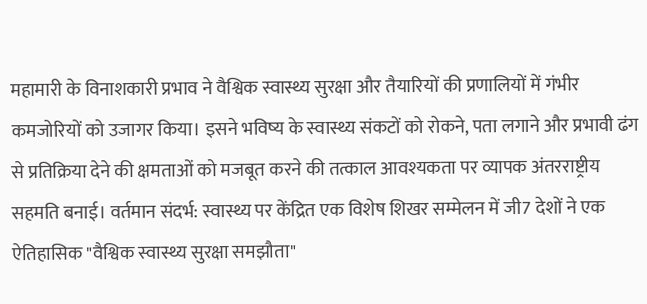महामारी के विनाशकारी प्रभाव ने वैश्विक स्वास्थ्य सुरक्षा और तैयारियों की प्रणालियों में गंभीर कमजोरियों को उजागर किया। इसने भविष्य के स्वास्थ्य संकटों को रोकने, पता लगाने और प्रभावी ढंग से प्रतिक्रिया देने की क्षमताओं को मजबूत करने की तत्काल आवश्यकता पर व्यापक अंतरराष्ट्रीय सहमति बनाई। वर्तमान संदर्भ: स्वास्थ्य पर केंद्रित एक विशेष शिखर सम्मेलन में जी7 देशों ने एक ऐतिहासिक "वैश्विक स्वास्थ्य सुरक्षा समझौता"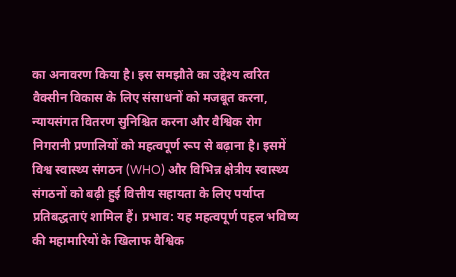का अनावरण किया है। इस समझौते का उद्देश्य त्वरित वैक्सीन विकास के लिए संसाधनों को मजबूत करना, न्यायसंगत वितरण सुनिश्चित करना और वैश्विक रोग निगरानी प्रणालियों को महत्वपूर्ण रूप से बढ़ाना है। इसमें विश्व स्वास्थ्य संगठन (WHO) और विभिन्न क्षेत्रीय स्वास्थ्य संगठनों को बढ़ी हुई वित्तीय सहायता के लिए पर्याप्त प्रतिबद्धताएं शामिल हैं। प्रभाव: यह महत्वपूर्ण पहल भविष्य की महामारियों के खिलाफ वैश्विक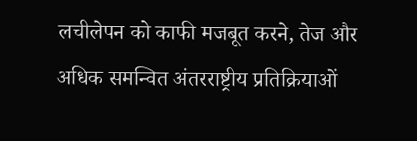लचीलेपन को काफी मजबूत करने, तेज और अधिक समन्वित अंतरराष्ट्रीय प्रतिक्रियाओं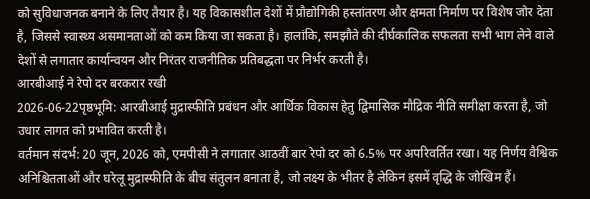को सुविधाजनक बनाने के लिए तैयार है। यह विकासशील देशों में प्रौद्योगिकी हस्तांतरण और क्षमता निर्माण पर विशेष जोर देता है, जिससे स्वास्थ्य असमानताओं को कम किया जा सकता है। हालांकि, समझौते की दीर्घकालिक सफलता सभी भाग लेने वाले देशों से लगातार कार्यान्वयन और निरंतर राजनीतिक प्रतिबद्धता पर निर्भर करती है।
आरबीआई ने रेपो दर बरकरार रखी
2026-06-22पृष्ठभूमि: आरबीआई मुद्रास्फीति प्रबंधन और आर्थिक विकास हेतु द्विमासिक मौद्रिक नीति समीक्षा करता है, जो उधार लागत को प्रभावित करती है।
वर्तमान संदर्भ: 20 जून, 2026 को, एमपीसी ने लगातार आठवीं बार रेपो दर को 6.5% पर अपरिवर्तित रखा। यह निर्णय वैश्विक अनिश्चितताओं और घरेलू मुद्रास्फीति के बीच संतुलन बनाता है, जो लक्ष्य के भीतर है लेकिन इसमें वृद्धि के जोखिम हैं।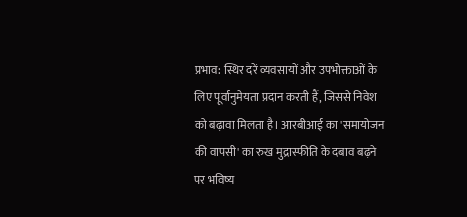प्रभाव: स्थिर दरें व्यवसायों और उपभोक्ताओं के लिए पूर्वानुमेयता प्रदान करती हैं, जिससे निवेश को बढ़ावा मिलता है। आरबीआई का 'समायोजन की वापसी' का रुख मुद्रास्फीति के दबाव बढ़ने पर भविष्य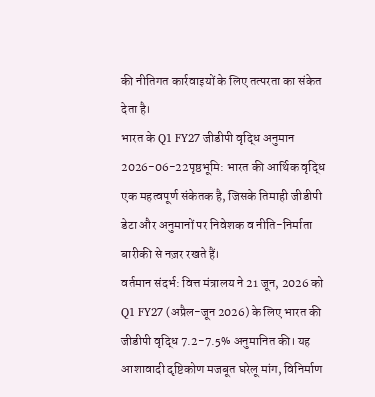की नीतिगत कार्रवाइयों के लिए तत्परता का संकेत देता है।
भारत के Q1 FY27 जीडीपी वृद्धि अनुमान
2026-06-22पृष्ठभूमि: भारत की आर्थिक वृद्धि एक महत्वपूर्ण संकेतक है, जिसके तिमाही जीडीपी डेटा और अनुमानों पर निवेशक व नीति-निर्माता बारीकी से नज़र रखते हैं।
वर्तमान संदर्भ: वित्त मंत्रालय ने 21 जून, 2026 को Q1 FY27 (अप्रैल-जून 2026) के लिए भारत की जीडीपी वृद्धि 7.2-7.5% अनुमानित की। यह आशावादी दृष्टिकोण मजबूत घरेलू मांग, विनिर्माण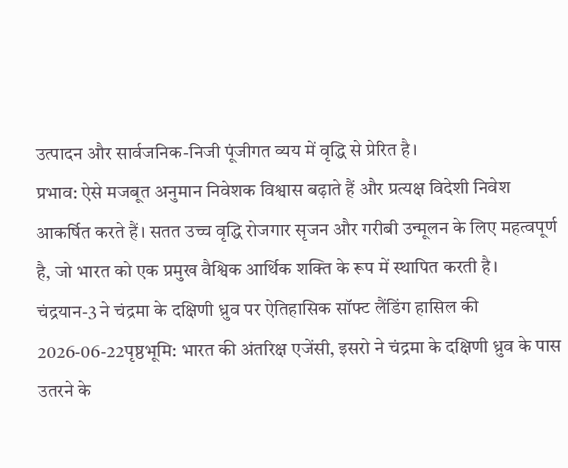उत्पादन और सार्वजनिक-निजी पूंजीगत व्यय में वृद्धि से प्रेरित है।
प्रभाव: ऐसे मजबूत अनुमान निवेशक विश्वास बढ़ाते हैं और प्रत्यक्ष विदेशी निवेश आकर्षित करते हैं। सतत उच्च वृद्धि रोजगार सृजन और गरीबी उन्मूलन के लिए महत्वपूर्ण है, जो भारत को एक प्रमुख वैश्विक आर्थिक शक्ति के रूप में स्थापित करती है।
चंद्रयान-3 ने चंद्रमा के दक्षिणी ध्रुव पर ऐतिहासिक सॉफ्ट लैंडिंग हासिल की
2026-06-22पृष्ठभूमि: भारत की अंतरिक्ष एजेंसी, इसरो ने चंद्रमा के दक्षिणी ध्रुव के पास उतरने के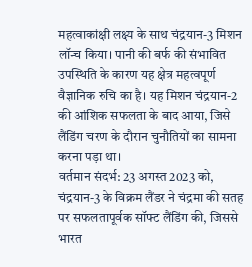महत्वाकांक्षी लक्ष्य के साथ चंद्रयान-3 मिशन लॉन्च किया। पानी की बर्फ की संभावित उपस्थिति के कारण यह क्षेत्र महत्वपूर्ण वैज्ञानिक रुचि का है। यह मिशन चंद्रयान-2 की आंशिक सफलता के बाद आया, जिसे लैंडिंग चरण के दौरान चुनौतियों का सामना करना पड़ा था।
वर्तमान संदर्भ: 23 अगस्त 2023 को, चंद्रयान-3 के विक्रम लैंडर ने चंद्रमा की सतह पर सफलतापूर्वक सॉफ्ट लैंडिंग की, जिससे भारत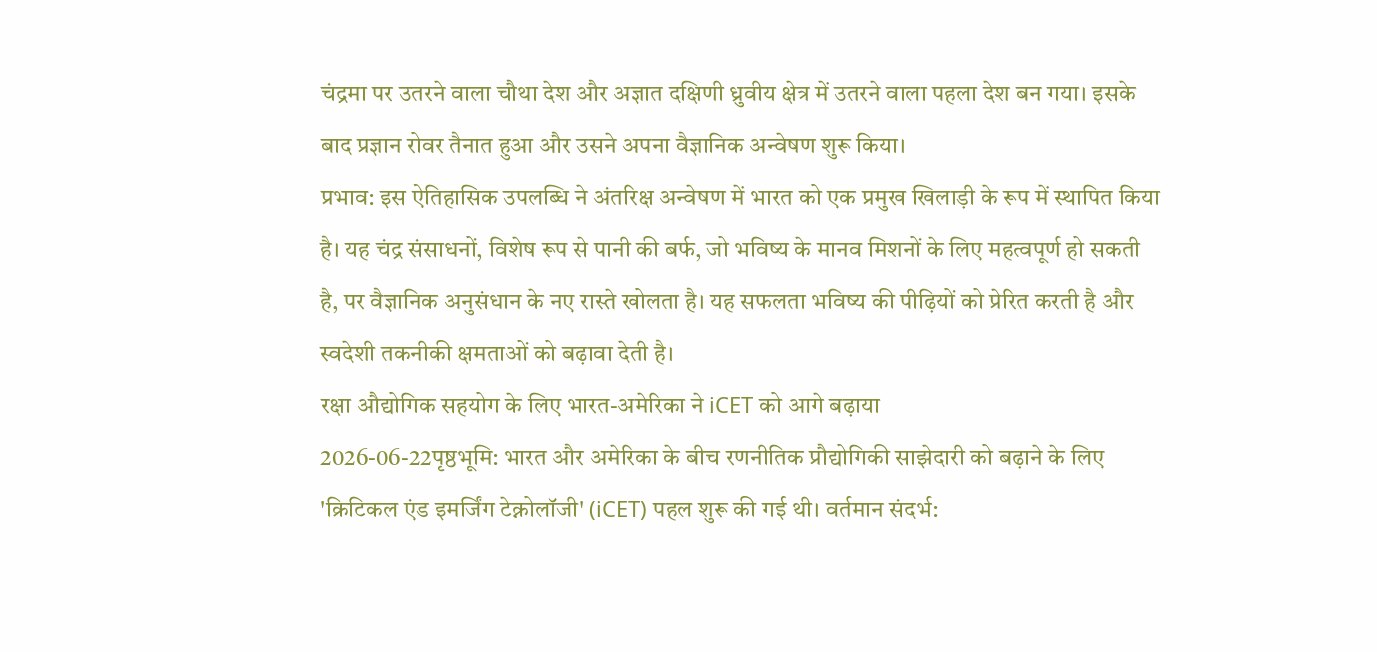चंद्रमा पर उतरने वाला चौथा देश और अज्ञात दक्षिणी ध्रुवीय क्षेत्र में उतरने वाला पहला देश बन गया। इसके बाद प्रज्ञान रोवर तैनात हुआ और उसने अपना वैज्ञानिक अन्वेषण शुरू किया।
प्रभाव: इस ऐतिहासिक उपलब्धि ने अंतरिक्ष अन्वेषण में भारत को एक प्रमुख खिलाड़ी के रूप में स्थापित किया है। यह चंद्र संसाधनों, विशेष रूप से पानी की बर्फ, जो भविष्य के मानव मिशनों के लिए महत्वपूर्ण हो सकती है, पर वैज्ञानिक अनुसंधान के नए रास्ते खोलता है। यह सफलता भविष्य की पीढ़ियों को प्रेरित करती है और स्वदेशी तकनीकी क्षमताओं को बढ़ावा देती है।
रक्षा औद्योगिक सहयोग के लिए भारत-अमेरिका ने iCET को आगे बढ़ाया
2026-06-22पृष्ठभूमि: भारत और अमेरिका के बीच रणनीतिक प्रौद्योगिकी साझेदारी को बढ़ाने के लिए 'क्रिटिकल एंड इमर्जिंग टेक्नोलॉजी' (iCET) पहल शुरू की गई थी। वर्तमान संदर्भ: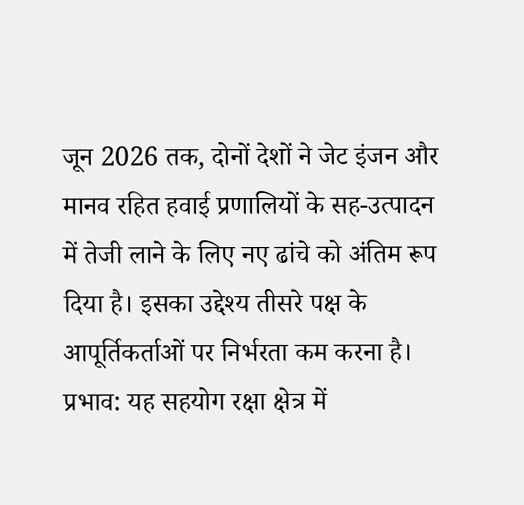जून 2026 तक, दोनों देशों ने जेट इंजन और मानव रहित हवाई प्रणालियों के सह-उत्पादन में तेजी लाने के लिए नए ढांचे को अंतिम रूप दिया है। इसका उद्देश्य तीसरे पक्ष के आपूर्तिकर्ताओं पर निर्भरता कम करना है। प्रभाव: यह सहयोग रक्षा क्षेत्र में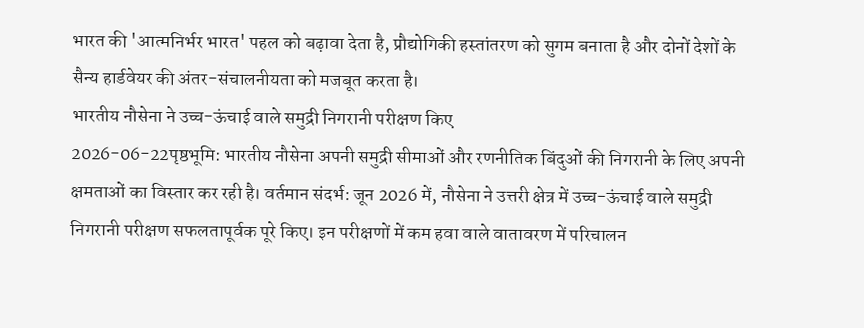भारत की 'आत्मनिर्भर भारत' पहल को बढ़ावा देता है, प्रौद्योगिकी हस्तांतरण को सुगम बनाता है और दोनों देशों के सैन्य हार्डवेयर की अंतर-संचालनीयता को मजबूत करता है।
भारतीय नौसेना ने उच्च-ऊंचाई वाले समुद्री निगरानी परीक्षण किए
2026-06-22पृष्ठभूमि: भारतीय नौसेना अपनी समुद्री सीमाओं और रणनीतिक बिंदुओं की निगरानी के लिए अपनी क्षमताओं का विस्तार कर रही है। वर्तमान संदर्भ: जून 2026 में, नौसेना ने उत्तरी क्षेत्र में उच्च-ऊंचाई वाले समुद्री निगरानी परीक्षण सफलतापूर्वक पूरे किए। इन परीक्षणों में कम हवा वाले वातावरण में परिचालन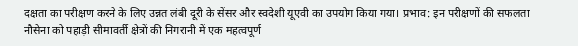दक्षता का परीक्षण करने के लिए उन्नत लंबी दूरी के सेंसर और स्वदेशी यूएवी का उपयोग किया गया। प्रभाव: इन परीक्षणों की सफलता नौसेना को पहाड़ी सीमावर्ती क्षेत्रों की निगरानी में एक महत्वपूर्ण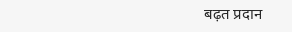बढ़त प्रदान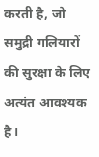करती है, जो समुद्री गलियारों की सुरक्षा के लिए अत्यंत आवश्यक है।